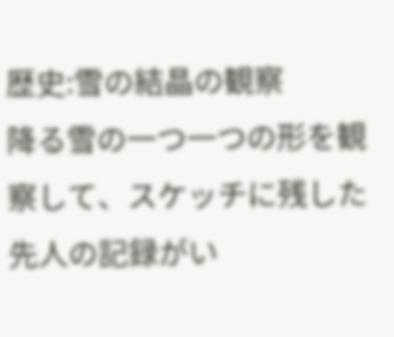歴史:雪の結晶の観察
降る雪の一つ一つの形を観察して、スケッチに残した先人の記録がい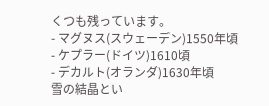くつも残っています。
- マグヌス(スウェーデン)1550年頃
- ケプラー(ドイツ)1610頃
- デカルト(オランダ)1630年頃
雪の結晶とい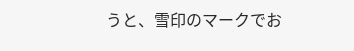うと、雪印のマークでお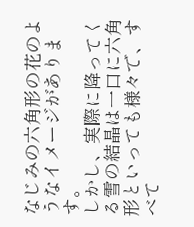なじみの六角形の花のようなイメージがあります。
しかし、実際に降ってくる雪の結晶は一口に六角形といっても様々で、すべて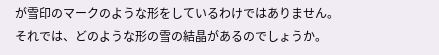が雪印のマークのような形をしているわけではありません。
それでは、どのような形の雪の結晶があるのでしょうか。